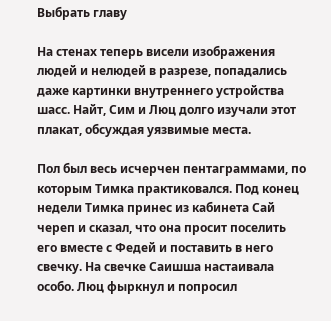Выбрать главу

На стенах теперь висели изображения людей и нелюдей в разрезе, попадались даже картинки внутреннего устройства шасс. Найт, Сим и Люц долго изучали этот плакат, обсуждая уязвимые места.

Пол был весь исчерчен пентаграммами, по которым Тимка практиковался. Под конец недели Тимка принес из кабинета Сай череп и сказал, что она просит поселить его вместе с Федей и поставить в него свечку. На свечке Саишша настаивала особо. Люц фыркнул и попросил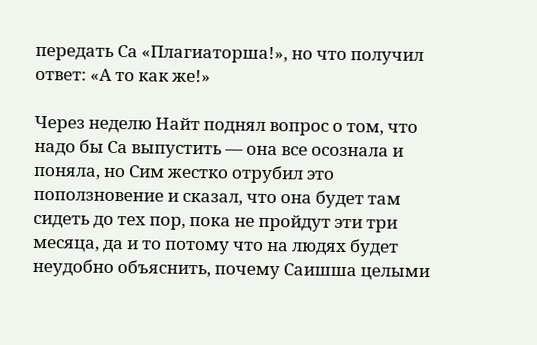передать Са «Плагиаторша!», но что получил ответ: «А то как же!»

Через неделю Найт поднял вопрос о том, что надо бы Са выпустить — она все осознала и поняла, но Сим жестко отрубил это поползновение и сказал, что она будет там сидеть до тех пор, пока не пройдут эти три месяца, да и то потому что на людях будет неудобно объяснить, почему Саишша целыми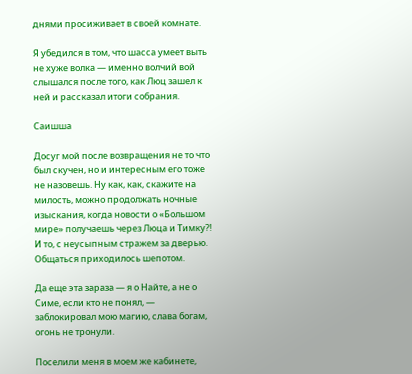днями просиживает в своей комнате.

Я убедился в том, что шасса умеет выть не хуже волка — именно волчий вой слышался после того, как Люц зашел к ней и рассказал итоги собрания.

Саишша

Досуг мой после возвращения не то что был скучен, но и интересным его тоже не назовешь. Ну как, как, скажите на милость, можно продолжать ночные изыскания, когда новости о «Большом мире» получаешь через Люца и Тимку?! И то, с неусыпным стражем за дверью. Общаться приходилось шепотом.

Да еще эта зараза — я о Найте, а не о Симе, если кто не понял, — заблокировал мою магию, слава богам, огонь не тронули.

Поселили меня в моем же кабинете,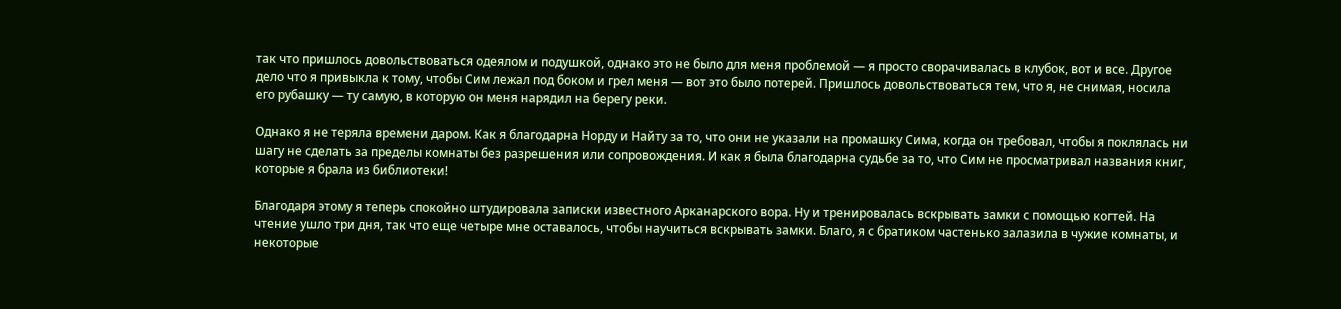так что пришлось довольствоваться одеялом и подушкой, однако это не было для меня проблемой — я просто сворачивалась в клубок, вот и все. Другое дело что я привыкла к тому, чтобы Сим лежал под боком и грел меня — вот это было потерей. Пришлось довольствоваться тем, что я, не снимая, носила его рубашку — ту самую, в которую он меня нарядил на берегу реки.

Однако я не теряла времени даром. Как я благодарна Норду и Найту за то, что они не указали на промашку Сима, когда он требовал, чтобы я поклялась ни шагу не сделать за пределы комнаты без разрешения или сопровождения. И как я была благодарна судьбе за то, что Сим не просматривал названия книг, которые я брала из библиотеки!

Благодаря этому я теперь спокойно штудировала записки известного Арканарского вора. Ну и тренировалась вскрывать замки с помощью когтей. На чтение ушло три дня, так что еще четыре мне оставалось, чтобы научиться вскрывать замки. Благо, я с братиком частенько залазила в чужие комнаты, и некоторые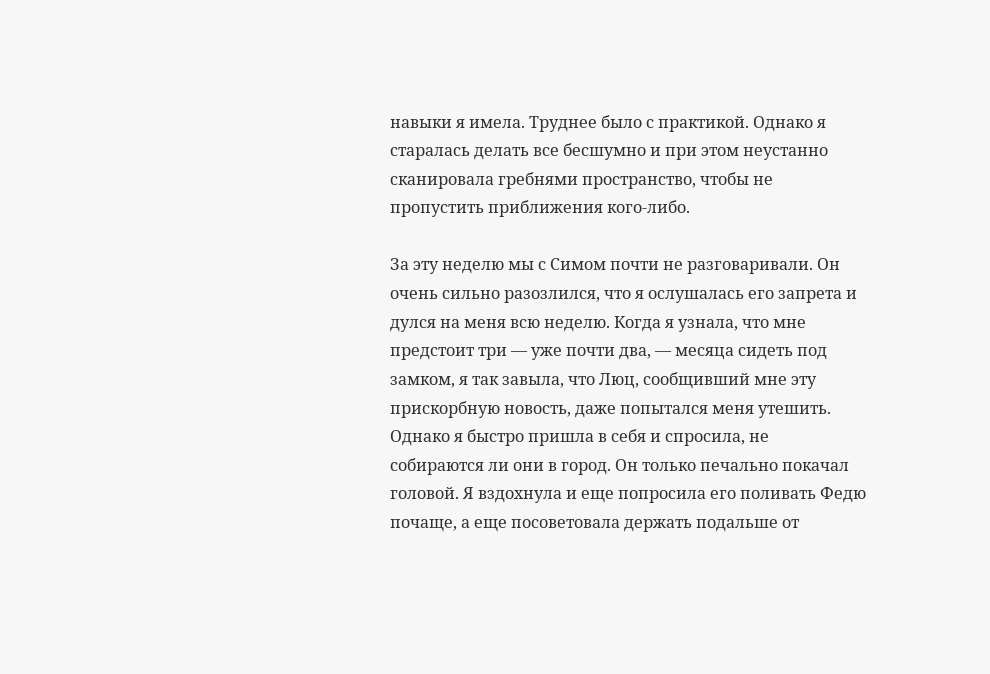навыки я имела. Труднее было с практикой. Однако я старалась делать все бесшумно и при этом неустанно сканировала гребнями пространство, чтобы не пропустить приближения кого-либо.

За эту неделю мы с Симом почти не разговаривали. Он очень сильно разозлился, что я ослушалась его запрета и дулся на меня всю неделю. Когда я узнала, что мне предстоит три — уже почти два, — месяца сидеть под замком, я так завыла, что Люц, сообщивший мне эту прискорбную новость, даже попытался меня утешить. Однако я быстро пришла в себя и спросила, не собираются ли они в город. Он только печально покачал головой. Я вздохнула и еще попросила его поливать Федю почаще, а еще посоветовала держать подальше от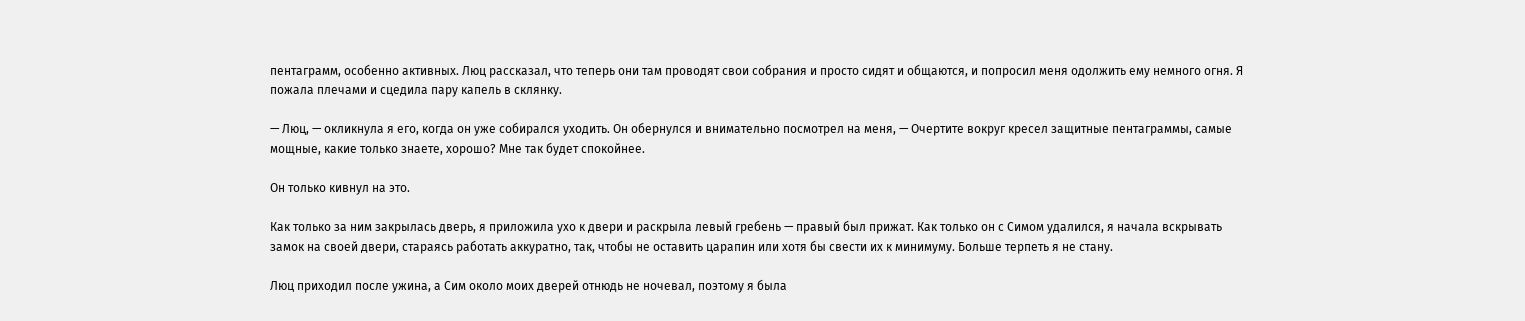пентаграмм, особенно активных. Люц рассказал, что теперь они там проводят свои собрания и просто сидят и общаются, и попросил меня одолжить ему немного огня. Я пожала плечами и сцедила пару капель в склянку.

— Люц, — окликнула я его, когда он уже собирался уходить. Он обернулся и внимательно посмотрел на меня, — Очертите вокруг кресел защитные пентаграммы, самые мощные, какие только знаете, хорошо? Мне так будет спокойнее.

Он только кивнул на это.

Как только за ним закрылась дверь, я приложила ухо к двери и раскрыла левый гребень — правый был прижат. Как только он с Симом удалился, я начала вскрывать замок на своей двери, стараясь работать аккуратно, так, чтобы не оставить царапин или хотя бы свести их к минимуму. Больше терпеть я не стану.

Люц приходил после ужина, а Сим около моих дверей отнюдь не ночевал, поэтому я была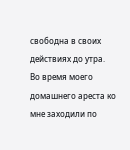свободна в своих действиях до утра. Во время моего домашнего ареста ко мне заходили по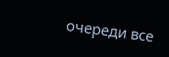очереди все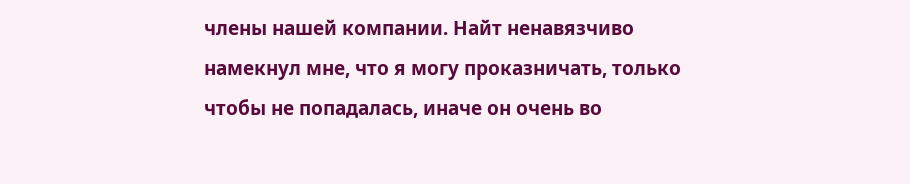члены нашей компании. Найт ненавязчиво намекнул мне, что я могу проказничать, только чтобы не попадалась, иначе он очень во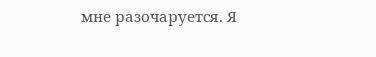мне разочаруется. Я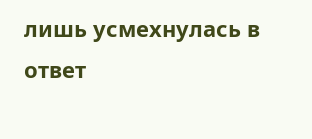лишь усмехнулась в ответ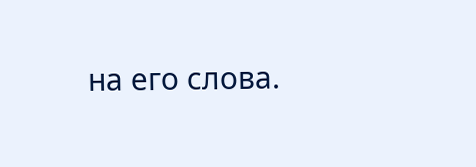на его слова.